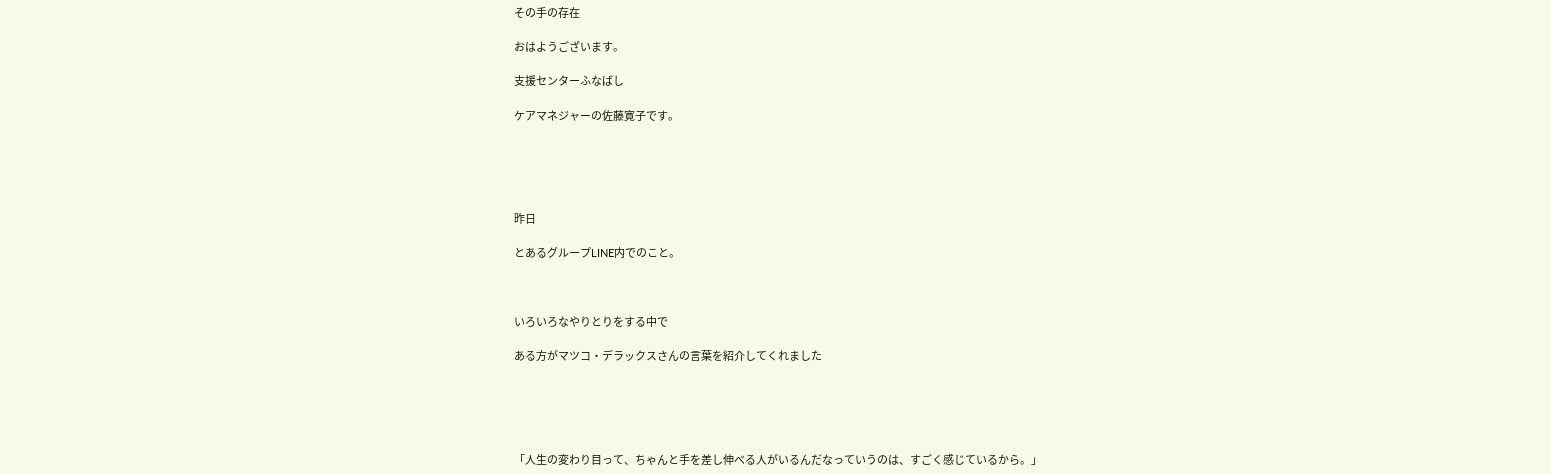その手の存在

おはようございます。

支援センターふなばし

ケアマネジャーの佐藤寛子です。





昨日

とあるグループLINE内でのこと。



いろいろなやりとりをする中で

ある方がマツコ・デラックスさんの言葉を紹介してくれました





「人生の変わり目って、ちゃんと手を差し伸べる人がいるんだなっていうのは、すごく感じているから。」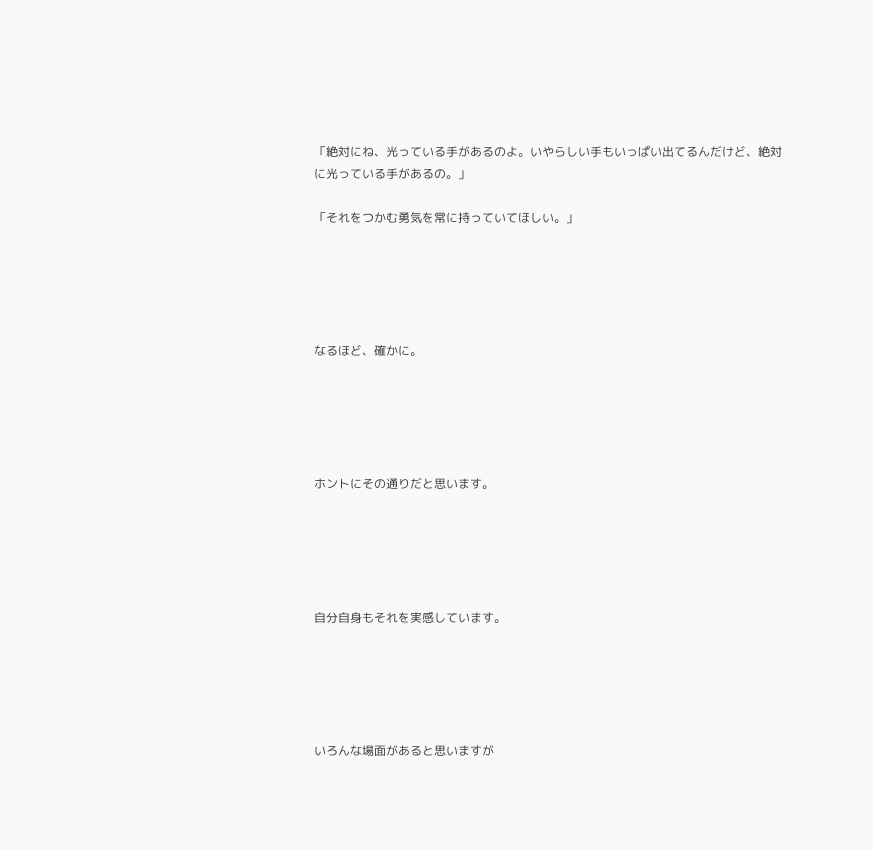「絶対にね、光っている手があるのよ。いやらしい手もいっぱい出てるんだけど、絶対に光っている手があるの。」

「それをつかむ勇気を常に持っていてほしい。」





なるほど、確かに。





ホントにその通りだと思います。





自分自身もそれを実感しています。





いろんな場面があると思いますが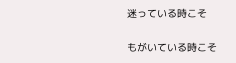迷っている時こそ

もがいている時こそ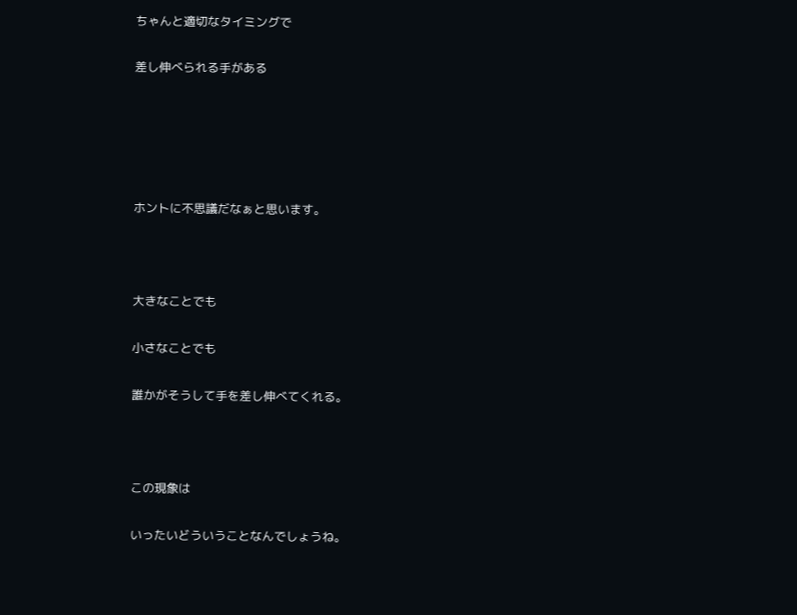ちゃんと適切なタイミングで

差し伸べられる手がある





ホントに不思議だなぁと思います。



大きなことでも

小さなことでも

誰かがそうして手を差し伸べてくれる。



この現象は

いったいどういうことなんでしょうね。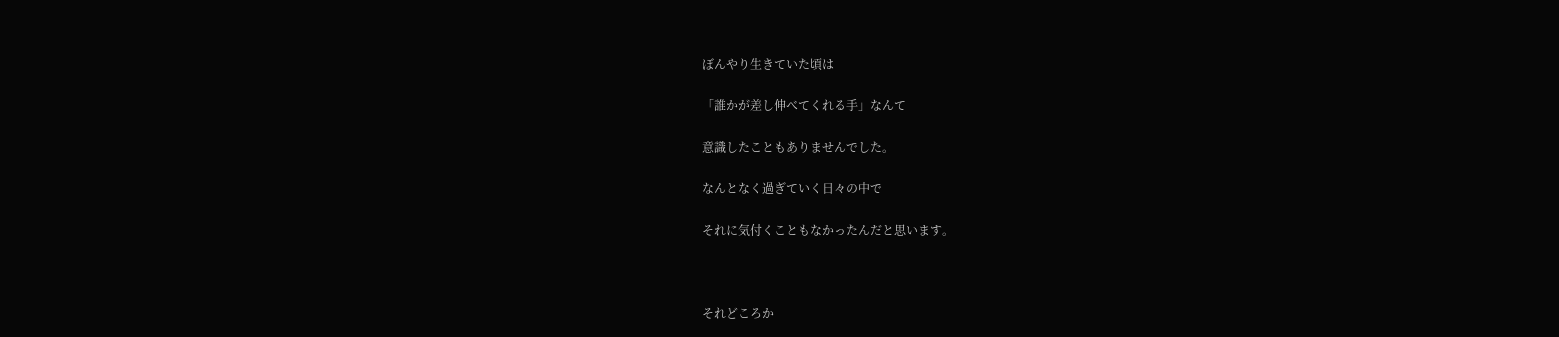ぼんやり生きていた頃は

「誰かが差し伸べてくれる手」なんて

意識したこともありませんでした。

なんとなく過ぎていく日々の中で

それに気付くこともなかったんだと思います。



それどころか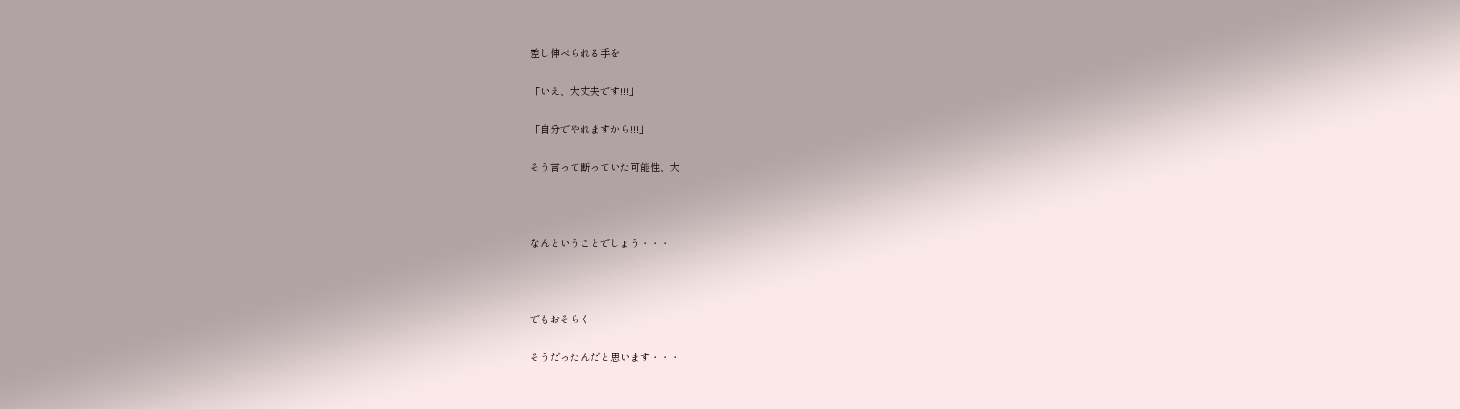差し伸べられる手を

「いえ、大丈夫です!!!」

「自分でやれますから!!!」

そう言って断っていた可能性、大



なんということでしょう・・・



でもおそらく

そうだったんだと思います・・・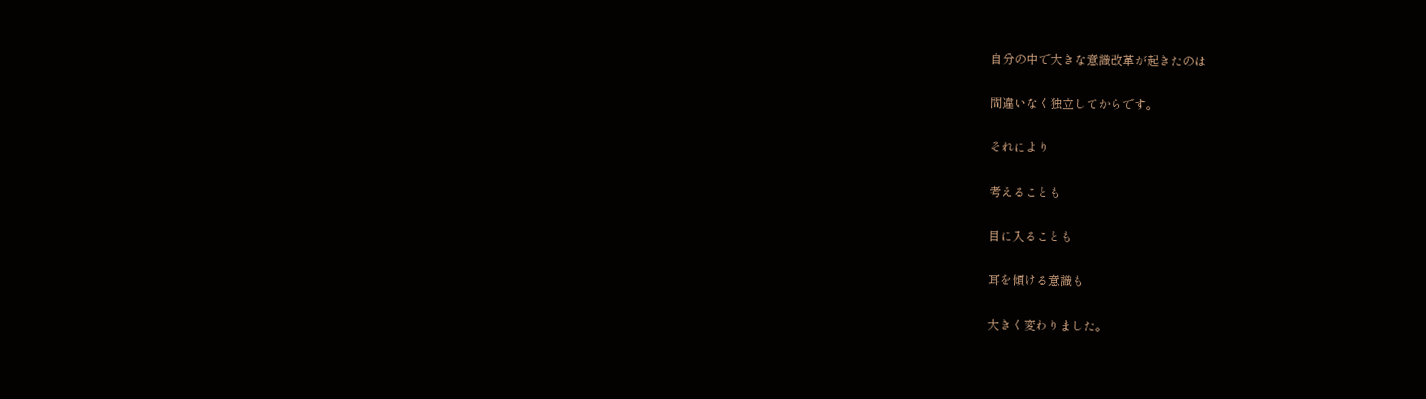自分の中で大きな意識改革が起きたのは

間違いなく独立してからです。

それにより

考えることも

目に入ることも

耳を傾ける意識も

大きく変わりました。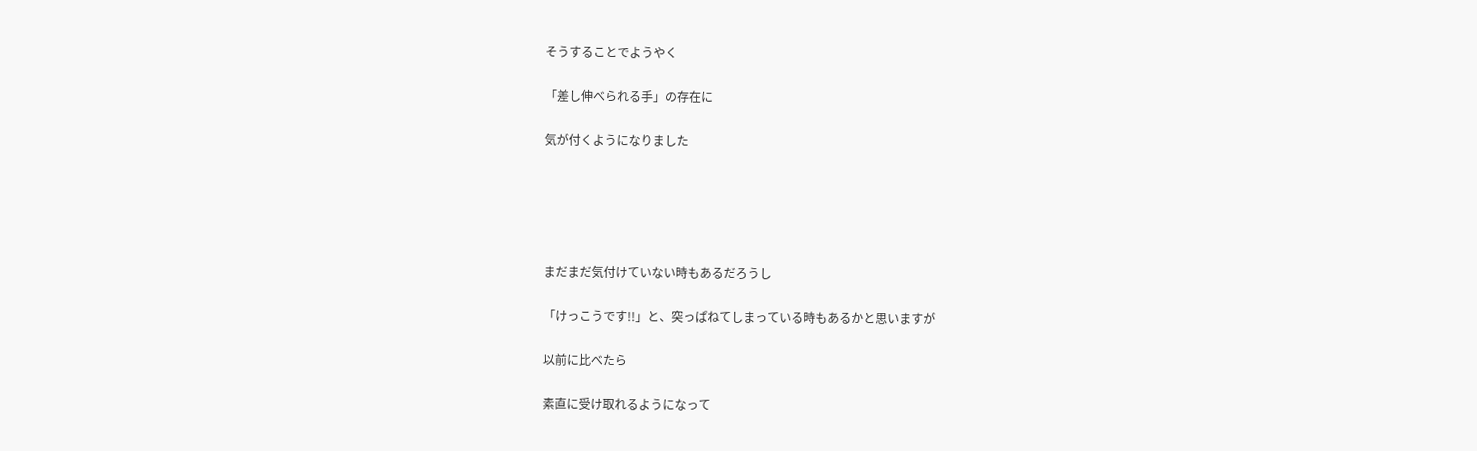そうすることでようやく

「差し伸べられる手」の存在に

気が付くようになりました





まだまだ気付けていない時もあるだろうし

「けっこうです!!」と、突っぱねてしまっている時もあるかと思いますが

以前に比べたら

素直に受け取れるようになって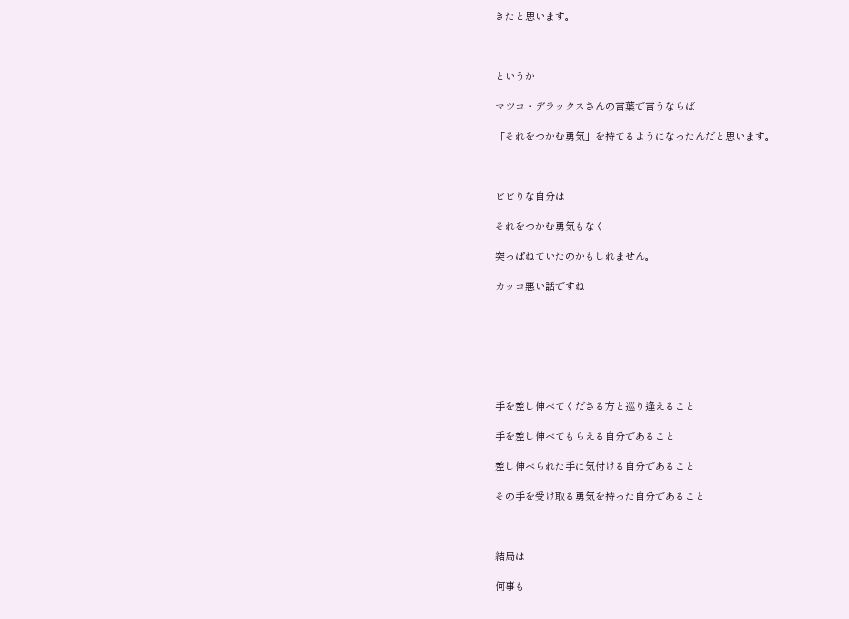きたと思います。



というか

マツコ・デラックスさんの言葉で言うならば

「それをつかむ勇気」を持てるようになったんだと思います。



ビビりな自分は

それをつかむ勇気もなく

突っぱねていたのかもしれません。

カッコ悪い話ですね







手を差し伸べてくださる方と巡り逢えること

手を差し伸べてもらえる自分であること

差し伸べられた手に気付ける自分であること

その手を受け取る勇気を持った自分であること



結局は

何事も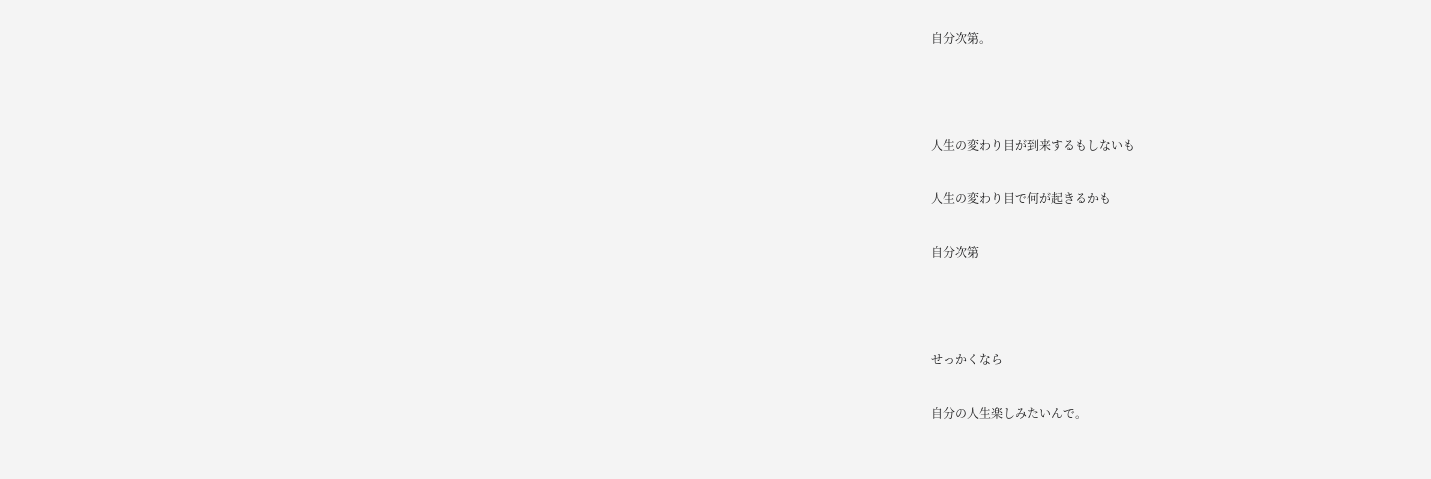自分次第。



人生の変わり目が到来するもしないも

人生の変わり目で何が起きるかも

自分次第



せっかくなら

自分の人生楽しみたいんで。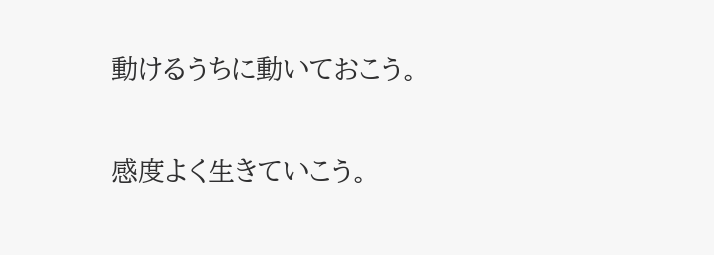動けるうちに動いておこう。

感度よく生きていこう。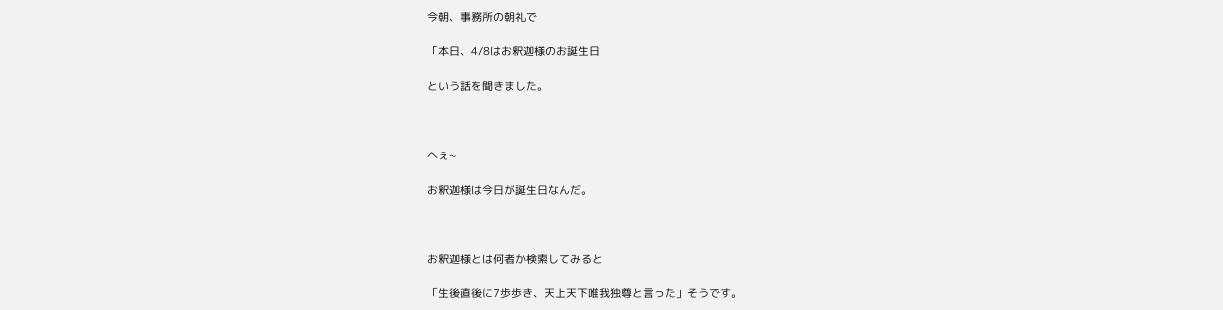今朝、事務所の朝礼で

「本日、4/8はお釈迦様のお誕生日

という話を聞きました。



へぇ~

お釈迦様は今日が誕生日なんだ。



お釈迦様とは何者か検索してみると

「生後直後に7歩歩き、天上天下唯我独尊と言った」そうです。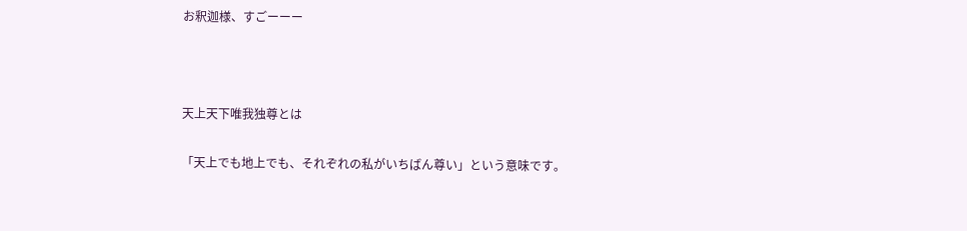お釈迦様、すごーーー



天上天下唯我独尊とは

「天上でも地上でも、それぞれの私がいちばん尊い」という意味です。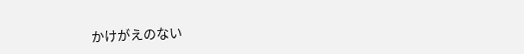かけがえのない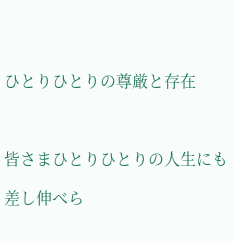ひとりひとりの尊厳と存在



皆さまひとりひとりの人生にも

差し伸べら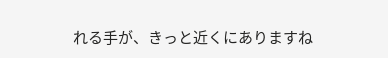れる手が、きっと近くにありますね